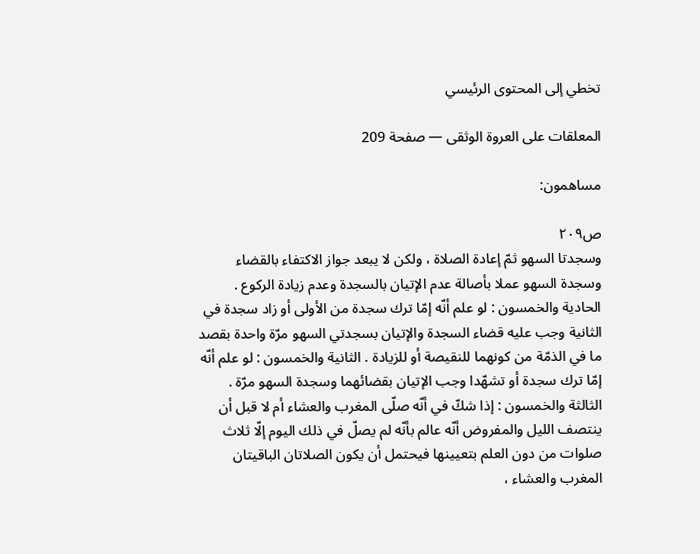تخطي إلى المحتوى الرئيسي

المعلقات على العروة الوثقى — صفحة 209

مساهمون:

ص٢٠٩
وسجدتا السهو ثمّ إعادة الصلاة ، ولكن لا يبعد جواز الاكتفاء بالقضاء وسجدة السهو عملا بأصالة عدم الإتيان بالسجدة وعدم زيادة الركوع . الحادية والخمسون : لو علم أنّه إمّا ترك سجدة من الأولى أو زاد سجدة في الثانية وجب عليه قضاء السجدة والإتيان بسجدتي السهو مرّة واحدة بقصد ما في الذمّة من كونهما للنقيصة أو للزيادة . الثانية والخمسون : لو علم أنّه إمّا ترك سجدة أو تشهّدا وجب الإتيان بقضائهما وسجدة السهو مرّة . الثالثة والخمسون : إذا شكّ في أنّه صلّى المغرب والعشاء أم لا قبل أن ينتصف الليل والمفروض أنّه عالم بأنّه لم يصلّ في ذلك اليوم إلّا ثلاث صلوات من دون العلم بتعيينها فيحتمل أن يكون الصلاتان الباقيتان المغرب والعشاء ،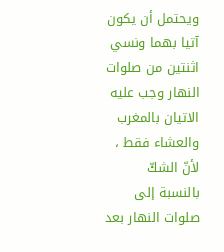ويحتمل أن يكون آتيا بهما ونسي اثنتين من صلوات النهار وجب عليه الاتيان بالمغرب والعشاء فقط ، لأنّ الشكّ بالنسبة إلى صلوات النهار بعد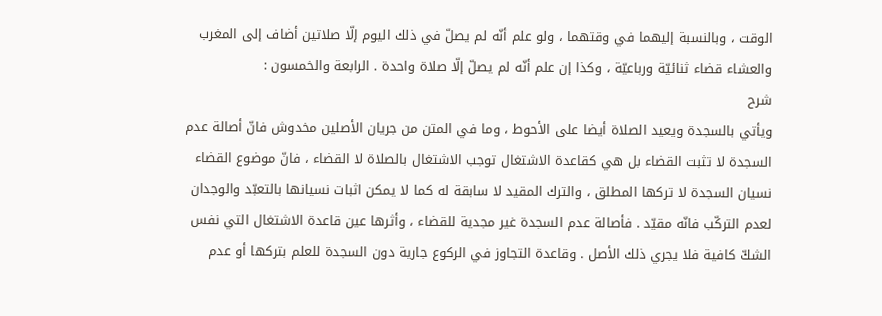الوقت ، وبالنسبة إليهما في وقتهما ، ولو علم أنّه لم يصلّ في ذلك اليوم إلّا صلاتين أضاف إلى المغرب والعشاء قضاء ثنائيّة ورباعيّة ، وكذا إن علم أنّه لم يصلّ إلّا صلاة واحدة . الرابعة والخمسون :
شرح
ويأتي بالسجدة ويعيد الصلاة أيضا على الأحوط ، وما في المتن من جريان الأصلين مخدوش فانّ أصالة عدم السجدة لا تثبت القضاء بل هي كقاعدة الاشتغال توجب الاشتغال بالصلاة لا القضاء ، فانّ موضوع القضاء نسيان السجدة لا تركها المطلق ، والترك المقيد لا سابقة له كما لا يمكن اثبات نسيانها بالتعبّد والوجدان لعدم التركّب فانّه مقيّد . فأصالة عدم السجدة غير مجدية للقضاء ، وأثرها عين قاعدة الاشتغال التي نفس الشكّ كافية فلا يجري ذلك الأصل . وقاعدة التجاوز في الركوع جارية دون السجدة للعلم بتركها أو عدم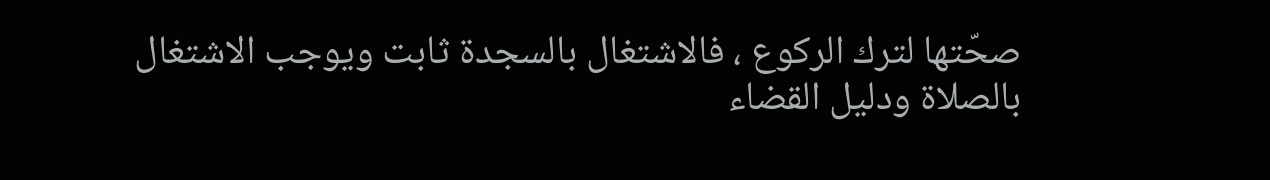صحّتها لترك الركوع ، فالاشتغال بالسجدة ثابت ويوجب الاشتغال بالصلاة ودليل القضاء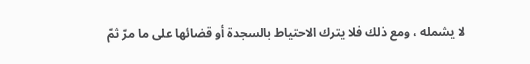لا يشمله ، ومع ذلك فلا يترك الاحتياط بالسجدة أو قضائها على ما مرّ ثمّ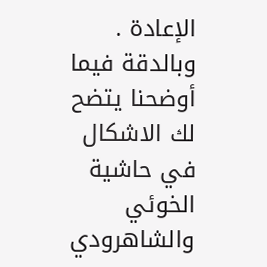الإعادة . وبالدقة فيما أوضحنا يتضح لك الاشكال في حاشية الخوئي والشاهرودي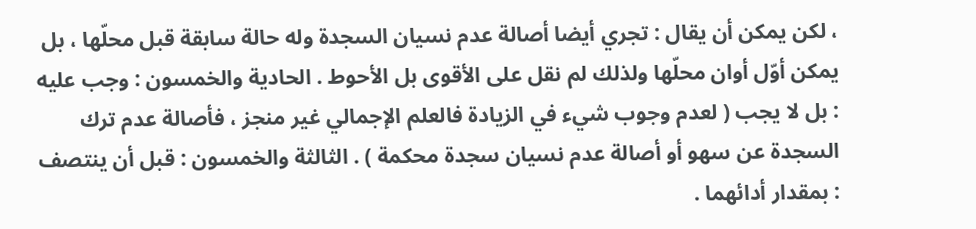، لكن يمكن أن يقال : تجري أيضا أصالة عدم نسيان السجدة وله حالة سابقة قبل محلّها ، بل يمكن أوّل أوان محلّها ولذلك لم نقل على الأقوى بل الأحوط . الحادية والخمسون : وجب عليه : بل لا يجب ( لعدم وجوب شيء في الزيادة فالعلم الإجمالي غير منجز ، فأصالة عدم ترك السجدة عن سهو أو أصالة عدم نسيان سجدة محكمة ) . الثالثة والخمسون : قبل أن ينتصف : بمقدار أدائهما .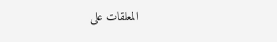المعلقات على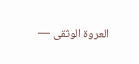العروة الوثقى —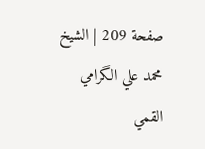صفحة 209 | الشيخ محمد علي الگرامي القمي